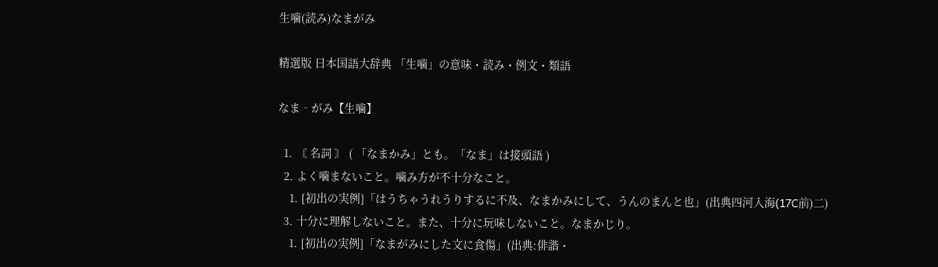生噛(読み)なまがみ

精選版 日本国語大辞典 「生噛」の意味・読み・例文・類語

なま‐がみ【生噛】

  1. 〘 名詞 〙 ( 「なまかみ」とも。「なま」は接頭語 )
  2. よく噛まないこと。噛み方が不十分なこと。
    1. [初出の実例]「はうちゃうれうりするに不及、なまかみにして、うんのまんと也」(出典四河入海(17C前)二)
  3. 十分に理解しないこと。また、十分に玩味しないこと。なまかじり。
    1. [初出の実例]「なまがみにした文に食傷」(出典:俳諧・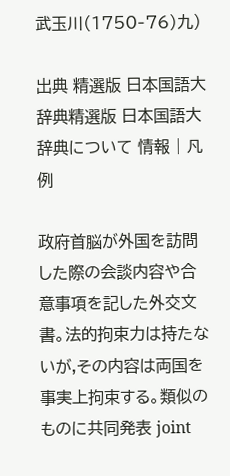武玉川(1750‐76)九)

出典 精選版 日本国語大辞典精選版 日本国語大辞典について 情報 | 凡例

政府首脳が外国を訪問した際の会談内容や合意事項を記した外交文書。法的拘束力は持たないが,その内容は両国を事実上拘束する。類似のものに共同発表 joint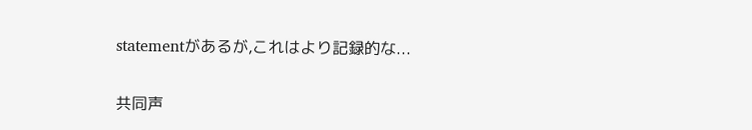statementがあるが,これはより記録的な...

共同声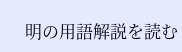明の用語解説を読む